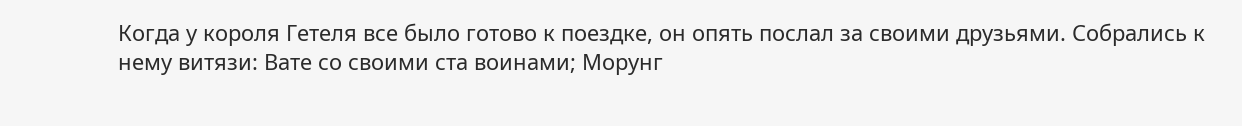Когда у короля Гетеля все было готово к поездке, он опять послал за своими друзьями. Собрались к нему витязи: Вате со своими ста воинами; Морунг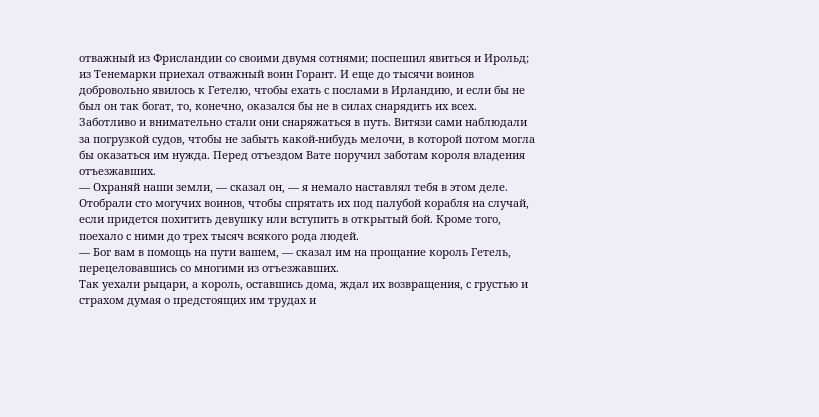отважный из Фрисландии со своими двумя сотнями; поспешил явиться и Ирольд; из Тенемарки приехал отважный воин Горант. И еще до тысячи воинов добровольно явилось к Гетелю, чтобы ехать с послами в Ирландию, и если бы не был он так богат, то, конечно, оказался бы не в силах снарядить их всех.
Заботливо и внимательно стали они снаряжаться в путь. Витязи сами наблюдали за погрузкой судов, чтобы не забыть какой-нибудь мелочи, в которой потом могла бы оказаться им нужда. Перед отъездом Вате поручил заботам короля владения отъезжавших.
— Охраняй наши земли, — сказал он, — я немало наставлял тебя в этом деле.
Отобрали сто могучих воинов, чтобы спрятать их под палубой корабля на случай, если придется похитить девушку или вступить в открытый бой. Кроме того, поехало с ними до трех тысяч всякого рода людей.
— Бог вам в помощь на пути вашем, — сказал им на прощание король Гетель, перецеловавшись со многими из отъезжавших.
Так уехали рыцари, а король, оставшись дома, ждал их возвращения, с грустью и страхом думая о предстоящих им трудах и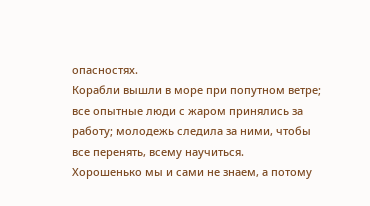опасностях.
Корабли вышли в море при попутном ветре; все опытные люди с жаром принялись за работу; молодежь следила за ними, чтобы все перенять, всему научиться.
Хорошенько мы и сами не знаем, а потому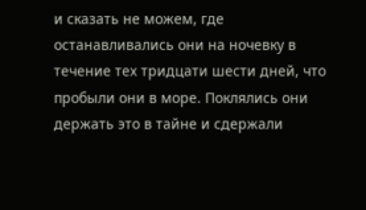и сказать не можем, где останавливались они на ночевку в течение тех тридцати шести дней, что пробыли они в море. Поклялись они держать это в тайне и сдержали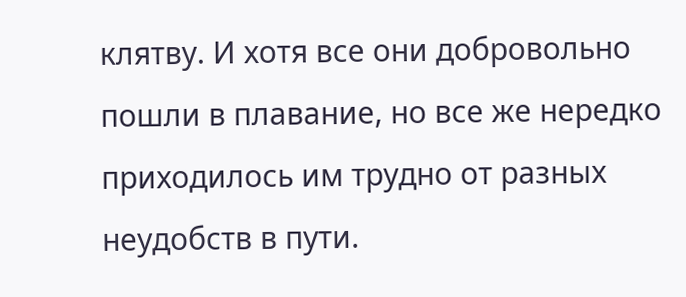клятву. И хотя все они добровольно пошли в плавание, но все же нередко приходилось им трудно от разных неудобств в пути.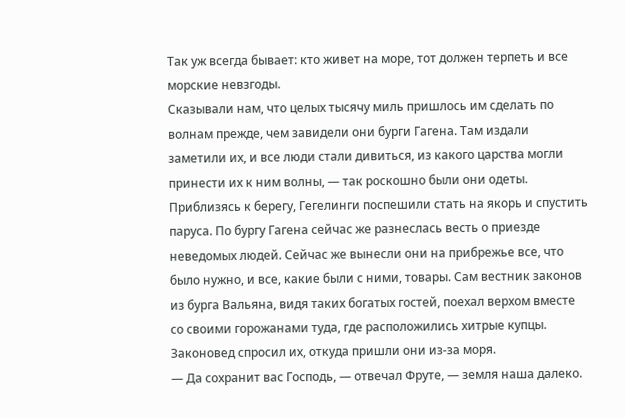Так уж всегда бывает: кто живет на море, тот должен терпеть и все морские невзгоды.
Сказывали нам, что целых тысячу миль пришлось им сделать по волнам прежде, чем завидели они бурги Гагена. Там издали заметили их, и все люди стали дивиться, из какого царства могли принести их к ним волны, — так роскошно были они одеты.
Приблизясь к берегу, Гегелинги поспешили стать на якорь и спустить паруса. По бургу Гагена сейчас же разнеслась весть о приезде неведомых людей. Сейчас же вынесли они на прибрежье все, что было нужно, и все, какие были с ними, товары. Сам вестник законов из бурга Вальяна, видя таких богатых гостей, поехал верхом вместе со своими горожанами туда, где расположились хитрые купцы. Законовед спросил их, откуда пришли они из-за моря.
— Да сохранит вас Господь, — отвечал Фруте, — земля наша далеко.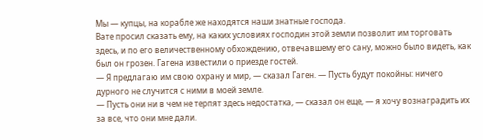Мы — купцы, на корабле же находятся наши знатные господа.
Вате просил сказать ему, на каких условиях господин этой земли позволит им торговать здесь, и по его величественному обхождению, отвечавшему его сану, можно было видеть, как был он грозен. Гагена известили о приезде гостей.
— Я предлагаю им свою охрану и мир, — сказал Гаген. — Пусть будут покойны: ничего дурного не случится с ними в моей земле.
— Пусть они ни в чем не терпят здесь недостатка, — сказал он еще, — я хочу вознаградить их за все, что они мне дали.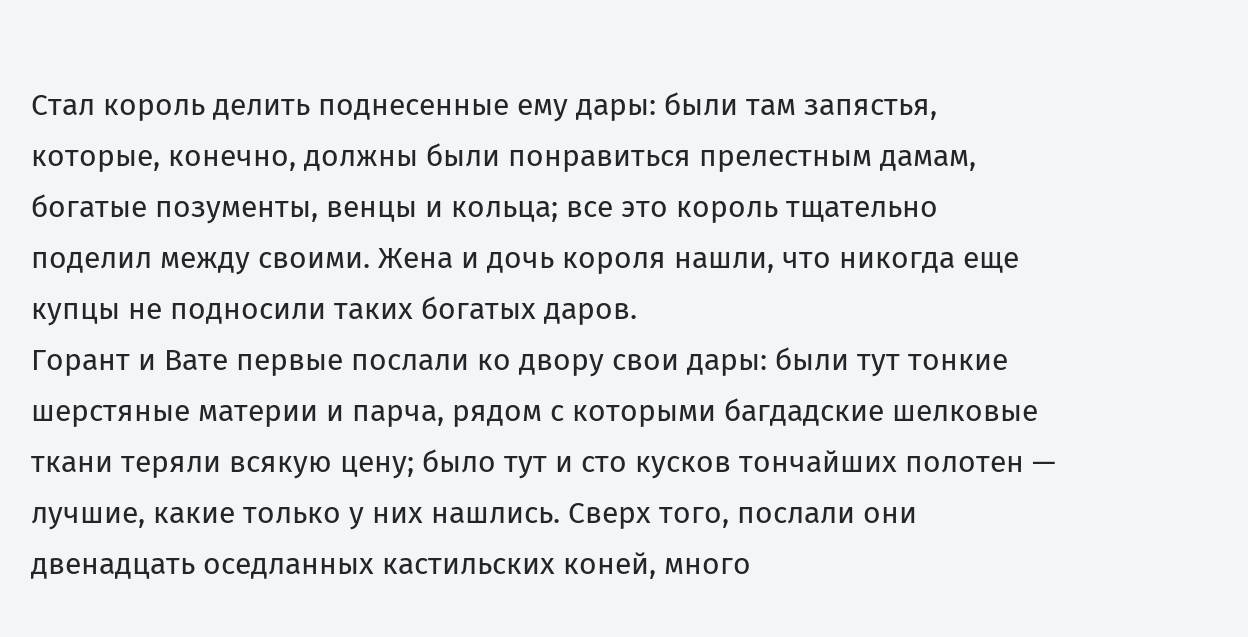Стал король делить поднесенные ему дары: были там запястья, которые, конечно, должны были понравиться прелестным дамам, богатые позументы, венцы и кольца; все это король тщательно поделил между своими. Жена и дочь короля нашли, что никогда еще купцы не подносили таких богатых даров.
Горант и Вате первые послали ко двору свои дары: были тут тонкие шерстяные материи и парча, рядом с которыми багдадские шелковые ткани теряли всякую цену; было тут и сто кусков тончайших полотен — лучшие, какие только у них нашлись. Сверх того, послали они двенадцать оседланных кастильских коней, много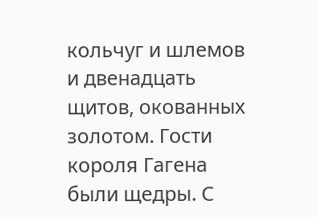кольчуг и шлемов и двенадцать щитов, окованных золотом. Гости короля Гагена были щедры. С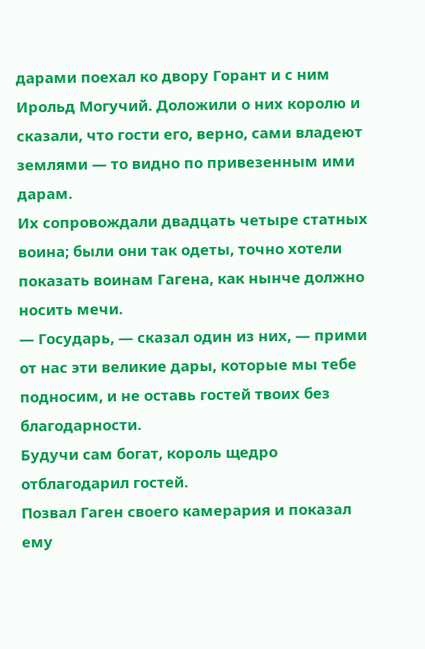дарами поехал ко двору Горант и с ним Ирольд Могучий. Доложили о них королю и сказали, что гости его, верно, сами владеют землями — то видно по привезенным ими дарам.
Их сопровождали двадцать четыре статных воина; были они так одеты, точно хотели показать воинам Гагена, как нынче должно носить мечи.
— Государь, — сказал один из них, — прими от нас эти великие дары, которые мы тебе подносим, и не оставь гостей твоих без благодарности.
Будучи сам богат, король щедро отблагодарил гостей.
Позвал Гаген своего камерария и показал ему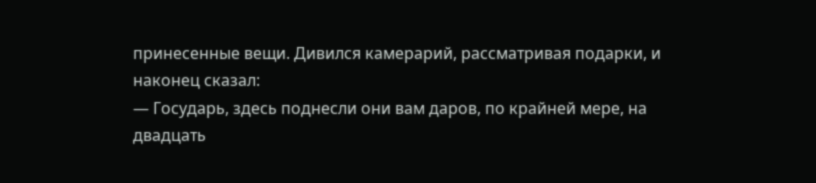принесенные вещи. Дивился камерарий, рассматривая подарки, и наконец сказал:
— Государь, здесь поднесли они вам даров, по крайней мере, на двадцать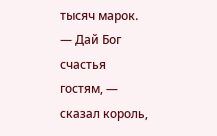тысяч марок.
— Дай Бог счастья гостям, — сказал король,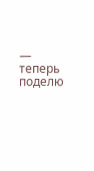— теперь поделю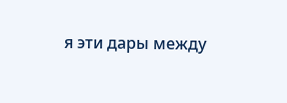я эти дары между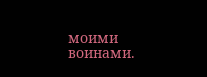моими воинами.